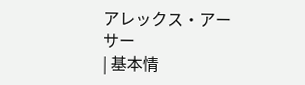アレックス・アーサー
| 基本情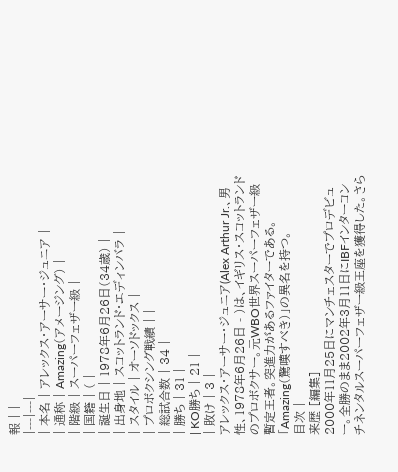報 | |
|---|---|
| 本名 | アレックス・アーサー・ジュニア |
| 通称 | Amazing(アメージング) |
| 階級 | スーパーフェザー級 |
| 国籍 | ( |
| 誕生日 | 1978年6月26日(34歳) |
| 出身地 | スコットランド・エディンバラ |
| スタイル | オーソドックス |
| プロボクシング戦績 | |
| 総試合数 | 34 |
| 勝ち | 31 |
| KO勝ち | 21 |
| 敗け | 3 |
アレックス・アーサー・ジュニア(Alex Arthur Jr.、男性、1978年6月26日 - )は、イギリス・スコットランドのプロボクサー。元WBO世界スーパーフェザー級暫定王者。突進力があるファイターである。「Amazing(驚嘆すべき)」の異名を持つ。
目次 |
来歴 [編集]
2000年11月25日にマンチェスターでプロデビュー。全勝のまま2002年3月11日にIBFインターコンチネンタルスーパーフェザー級王座を獲得した。さら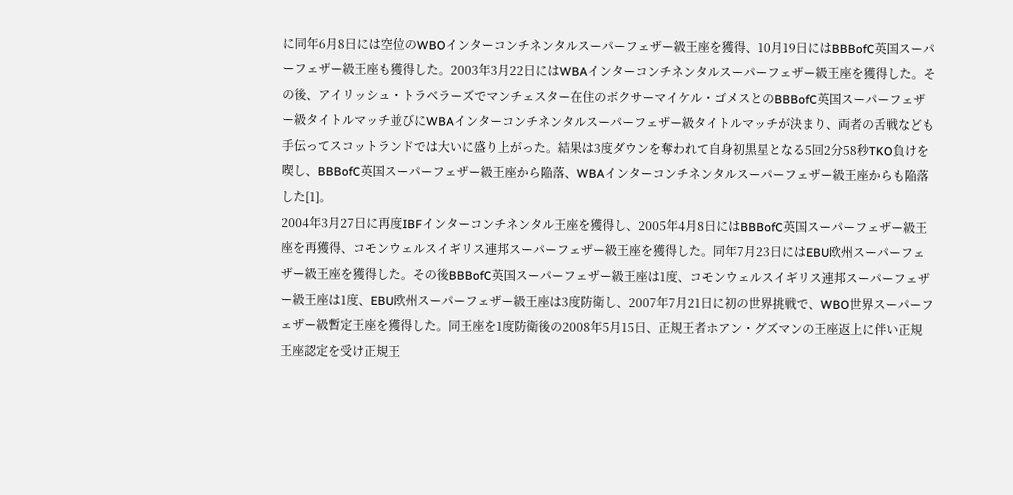に同年6月8日には空位のWBOインターコンチネンタルスーパーフェザー級王座を獲得、10月19日にはBBBofC英国スーパーフェザー級王座も獲得した。2003年3月22日にはWBAインターコンチネンタルスーパーフェザー級王座を獲得した。その後、アイリッシュ・トラベラーズでマンチェスター在住のボクサーマイケル・ゴメスとのBBBofC英国スーパーフェザー級タイトルマッチ並びにWBAインターコンチネンタルスーパーフェザー級タイトルマッチが決まり、両者の舌戦なども手伝ってスコットランドでは大いに盛り上がった。結果は3度ダウンを奪われて自身初黒星となる5回2分58秒TKO負けを喫し、BBBofC英国スーパーフェザー級王座から陥落、WBAインターコンチネンタルスーパーフェザー級王座からも陥落した[1]。
2004年3月27日に再度IBFインターコンチネンタル王座を獲得し、2005年4月8日にはBBBofC英国スーパーフェザー級王座を再獲得、コモンウェルスイギリス連邦スーパーフェザー級王座を獲得した。同年7月23日にはEBU欧州スーパーフェザー級王座を獲得した。その後BBBofC英国スーパーフェザー級王座は1度、コモンウェルスイギリス連邦スーパーフェザー級王座は1度、EBU欧州スーパーフェザー級王座は3度防衛し、2007年7月21日に初の世界挑戦で、WBO世界スーパーフェザー級暫定王座を獲得した。同王座を1度防衛後の2008年5月15日、正規王者ホアン・グズマンの王座返上に伴い正規王座認定を受け正規王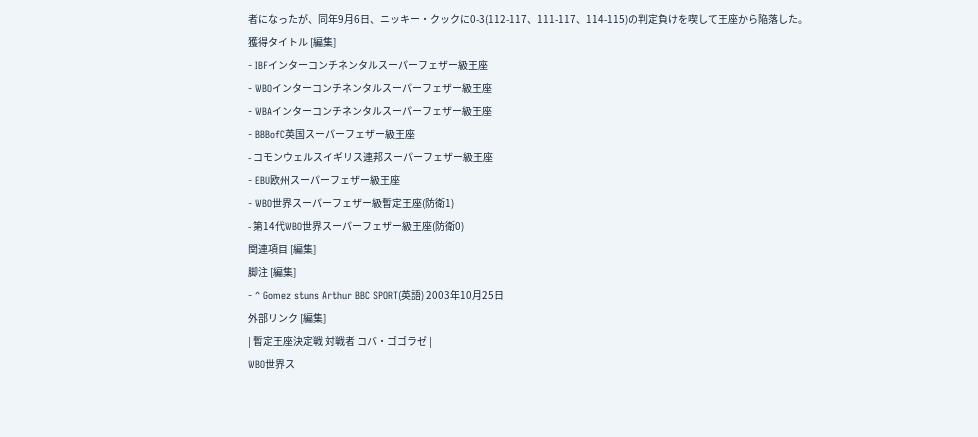者になったが、同年9月6日、ニッキー・クックに0-3(112-117、111-117、114-115)の判定負けを喫して王座から陥落した。
獲得タイトル [編集]
- IBFインターコンチネンタルスーパーフェザー級王座
- WBOインターコンチネンタルスーパーフェザー級王座
- WBAインターコンチネンタルスーパーフェザー級王座
- BBBofC英国スーパーフェザー級王座
- コモンウェルスイギリス連邦スーパーフェザー級王座
- EBU欧州スーパーフェザー級王座
- WBO世界スーパーフェザー級暫定王座(防衛1)
- 第14代WBO世界スーパーフェザー級王座(防衛0)
関連項目 [編集]
脚注 [編集]
- ^ Gomez stuns Arthur BBC SPORT(英語) 2003年10月25日
外部リンク [編集]
| 暫定王座決定戦 対戦者 コバ・ゴゴラゼ |
WBO世界ス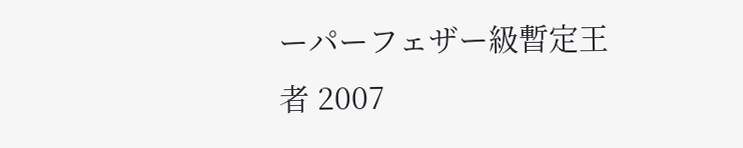ーパーフェザー級暫定王者 2007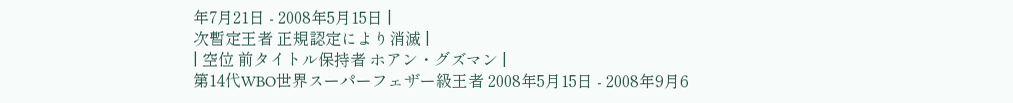年7月21日 - 2008年5月15日 |
次暫定王者 正規認定により消滅 |
| 空位 前タイトル保持者 ホアン・グズマン |
第14代WBO世界スーパーフェザー級王者 2008年5月15日 - 2008年9月6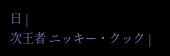日 |
次王者 ニッキー・クック |